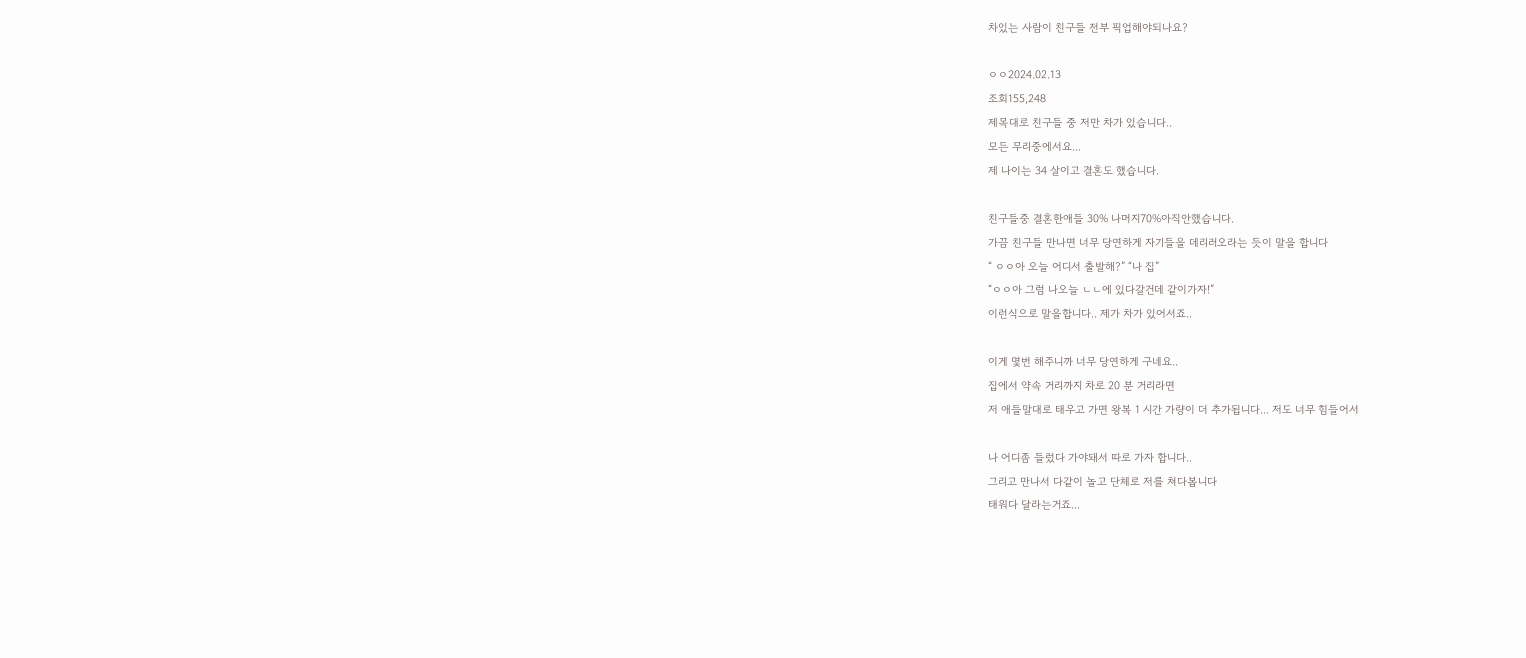차있는 사람이 친구들 전부 픽업해야되나요?

ㅇㅇ2024.02.13
조회155,248
제목대로 친구들 중 저만 차가 있습니다..
모든 무리중에서요...
제 나이는 34 살이고 결혼도 했습니다.

친구들중 결혼한애들 30% 나머지70%아직안했습니다.
가끔 친구들 만나면 너무 당연하게 자기들을 데리러오라는 듯이 말을 합니다
“ ㅇㅇ아 오늘 어디서 출발해?” “나 집”
“ㅇㅇ아 그럼 나오늘 ㄴㄴ에 있다갈건데 같이가자!”
이런식으로 말을합니다.. 제가 차가 있어서죠..

이게 몇번 해주니까 너무 당연하게 구네요..
집에서 약속 거리까지 차로 20 분 거리라면
저 애들말대로 태우고 가면 왕복 1 시간 가량이 더 추가됩니다... 저도 너무 힘들어서

나 어디좀 들렀다 가야돼서 따로 가자 합니다..
그리고 만나서 다같이 놀고 단체로 저를 쳐다봅니다
태워다 달라는거죠...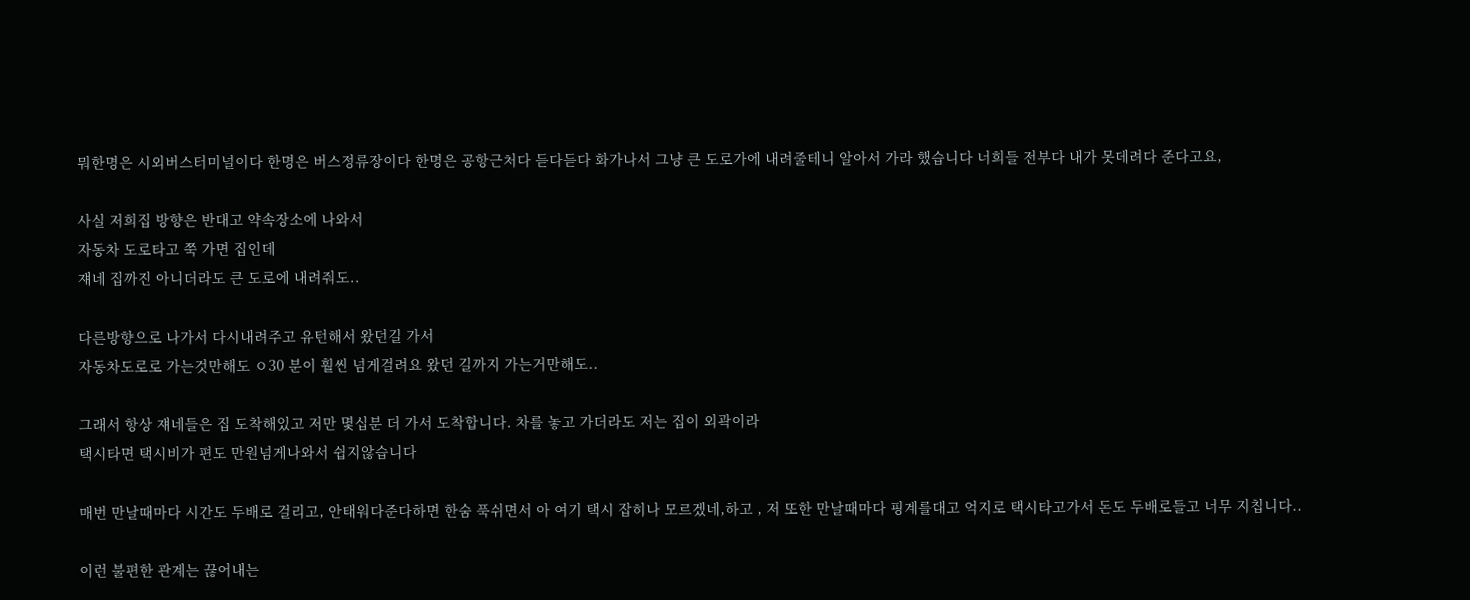뭐한명은 시외버스터미널이다 한명은 버스정류장이다 한명은 공항근처다 듣다듣다 화가나서 그냥 큰 도로가에 내려줄테니 알아서 가라 했습니다 너희들 전부다 내가 못데려다 준다고요,

사실 저희집 방향은 반대고 약속장소에 나와서
자동차 도로타고 쭉 가면 집인데
쟤네 집까진 아니더라도 큰 도로에 내려줘도..

다른방향으로 나가서 다시내려주고 유턴해서 왔던길 가서
자동차도로로 가는것만해도 ㅇ30 분이 훨씬 넘게걸려요 왔던 길까지 가는거만해도..

그래서 항상 쟤네들은 집 도착해있고 저만 몇십분 더 가서 도착합니다. 차를 놓고 가더라도 저는 집이 외곽이라
택시타면 택시비가 편도 만원넘게나와서 쉽지않습니다

매번 만날때마다 시간도 두배로 걸리고, 안태워다준다하면 한숨 푹쉬면서 아 여기 택시 잡히나 모르겠네,하고 , 저 또한 만날때마다 핑계를대고 억지로 택시타고가서 돈도 두배로들고 너무 지칩니다..

이런 불편한 관계는 끊어내는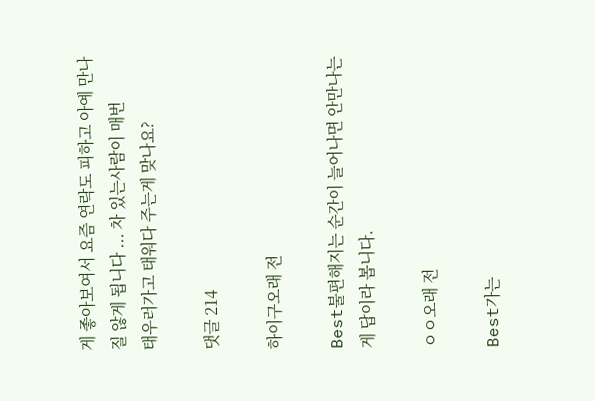게 좋아보여서 요즘 연락도 피하고 아예 만나질 않게 됩니다 ... 차 있는사람이 매번
태우러가고 태워다 주는게 맞나요?

댓글 214

하이구오래 전

Best불편해지는 순간이 늘어나면 안만나는게 답이라 봅니다.

ㅇㅇ오래 전

Best가는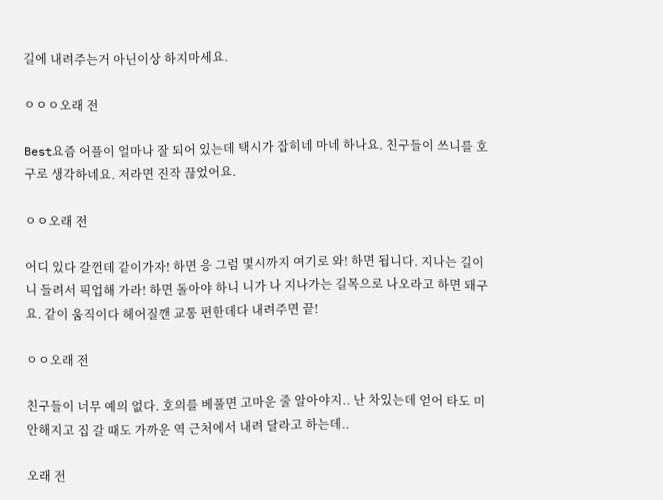길에 내려주는거 아닌이상 하지마세요.

ㅇㅇㅇ오래 전

Best요즘 어플이 얼마나 잘 되어 있는데 택시가 잡히네 마네 하나요. 친구들이 쓰니를 호구로 생각하네요. 저라면 진작 끊었어요.

ㅇㅇ오래 전

어디 있다 갈껀데 같이가자! 하면 응 그럼 몇시까지 여기로 와! 하면 됩니다. 지나는 길이니 들려서 픽업해 가라! 하면 돌아야 하니 니가 나 지나가는 길목으로 나오라고 하면 돼구요. 같이 움직이다 헤어질깬 교통 편한데다 내려주면 끝!

ㅇㅇ오래 전

친구들이 너무 예의 없다. 호의를 베풀면 고마운 줄 알아야지.. 난 차있는데 얻어 타도 미안해지고 집 갈 때도 가까운 역 근처에서 내려 달라고 하는데..

오래 전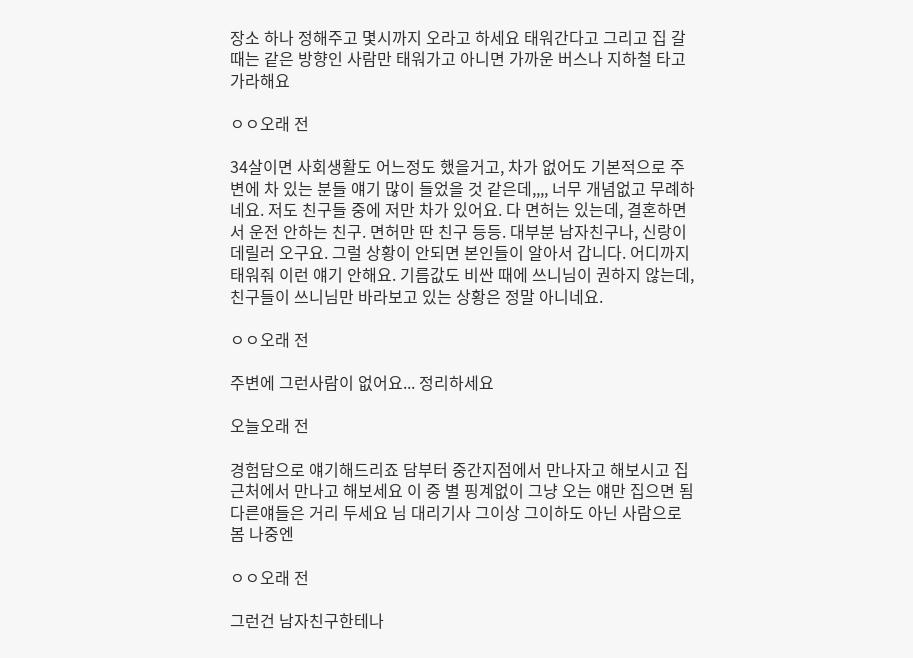장소 하나 정해주고 몇시까지 오라고 하세요 태워간다고 그리고 집 갈때는 같은 방향인 사람만 태워가고 아니면 가까운 버스나 지하철 타고 가라해요

ㅇㅇ오래 전

34살이면 사회생활도 어느정도 했을거고, 차가 없어도 기본적으로 주변에 차 있는 분들 얘기 많이 들었을 것 같은데,,,, 너무 개념없고 무례하네요. 저도 친구들 중에 저만 차가 있어요. 다 면허는 있는데, 결혼하면서 운전 안하는 친구. 면허만 딴 친구 등등. 대부분 남자친구나, 신랑이 데릴러 오구요. 그럴 상황이 안되면 본인들이 알아서 갑니다. 어디까지 태워줘 이런 얘기 안해요. 기름값도 비싼 때에 쓰니님이 권하지 않는데, 친구들이 쓰니님만 바라보고 있는 상황은 정말 아니네요.

ㅇㅇ오래 전

주변에 그런사람이 없어요... 정리하세요

오늘오래 전

경험담으로 얘기해드리죠 담부터 중간지점에서 만나자고 해보시고 집 근처에서 만나고 해보세요 이 중 별 핑계없이 그냥 오는 얘만 집으면 됨 다른얘들은 거리 두세요 님 대리기사 그이상 그이하도 아닌 사람으로 봄 나중엔

ㅇㅇ오래 전

그런건 남자친구한테나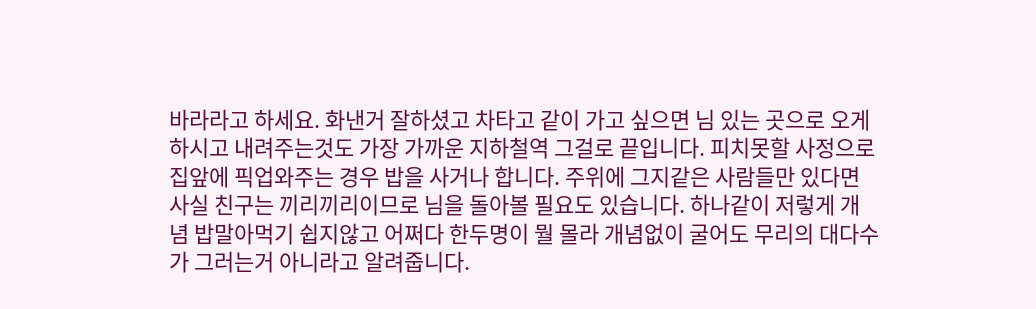바라라고 하세요. 화낸거 잘하셨고 차타고 같이 가고 싶으면 님 있는 곳으로 오게 하시고 내려주는것도 가장 가까운 지하철역 그걸로 끝입니다. 피치못할 사정으로 집앞에 픽업와주는 경우 밥을 사거나 합니다. 주위에 그지같은 사람들만 있다면 사실 친구는 끼리끼리이므로 님을 돌아볼 필요도 있습니다. 하나같이 저렇게 개념 밥말아먹기 쉽지않고 어쩌다 한두명이 뭘 몰라 개념없이 굴어도 무리의 대다수가 그러는거 아니라고 알려줍니다.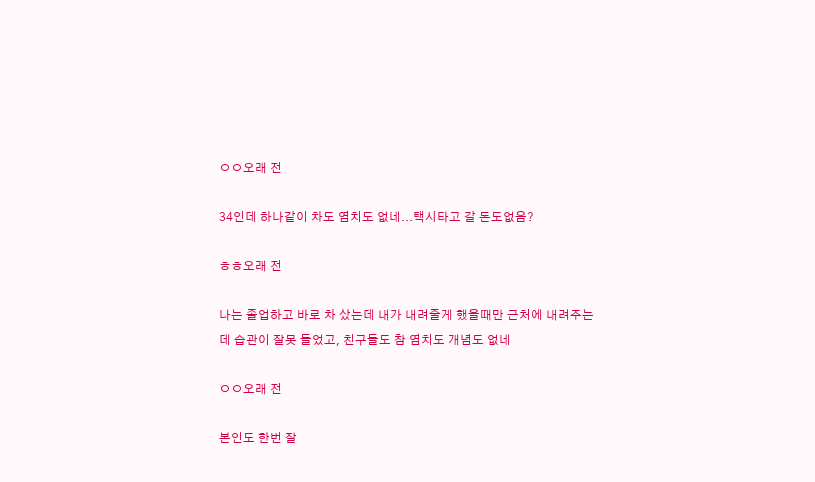ㅇㅇ오래 전

34인데 하나같이 차도 염치도 없네...택시타고 갈 돈도없음?

ㅎㅎ오래 전

나는 졸업하고 바로 차 샀는데 내가 내려줄게 했을때만 근처에 내려주는데 습관이 잘못 들었고, 친구들도 참 염치도 개념도 없네

ㅇㅇ오래 전

본인도 한번 잘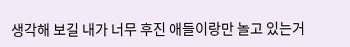생각해 보길 내가 너무 후진 애들이랑만 놀고 있는거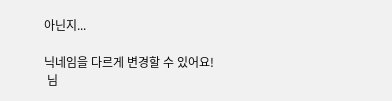아닌지...

닉네임을 다르게 변경할 수 있어요!
 님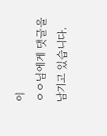이
ㅇㅇ님에게 댓글을 남기고 있습니다.